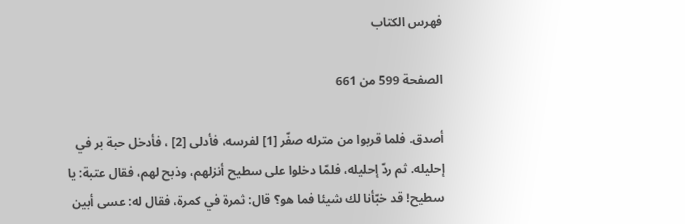فهرس الكتاب

الصفحة 599 من 661

أصدق. فلما قربوا من مترله صفّر [1] لفرسه، فأدلى [2] ، فأدخل حبة بر في إحليله. ثم ردّ إحليله، فلمّا دخلوا على سطيح أنزلهم، وذبح لهم، فقال عتبة: يا سطيح! قد خبّأنا لك شيئا فما هو؟ قال: ثمرة في كمرة، فقال له: عسى أبين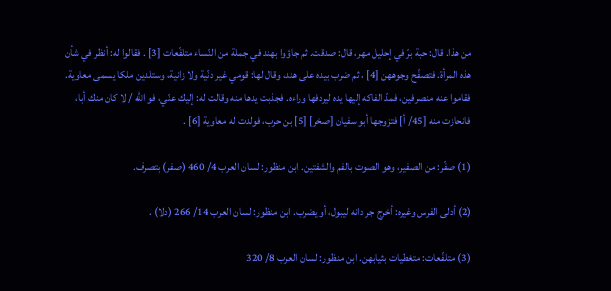من هذا. قال: حبة برّ في إحليل مهر، قال: صدقت. ثم جاؤوا بهند في جملة من النّساء متلفّعات [3] . فقالوا له: أنظر في شأن هذه المرأة. فتصفّح وجوههن [4] ، ثم ضرب بيده على هند، وقال لها: قومي غير دنّية ولا زانية، وستلدين ملكا يسمى معاوية. فقاموا عنه منصرفين، فمدّ الفاكه إليها يده ليردفها وراءه. فجذبت يدها منه وقالت له: إليك عنّي، فو الله / لا كان منك أبا، فانحازت منه [45/ أ] فتزوجها أبو سفيان [صخر] [5] بن حرب، فولدت له معاوية [6] .

(1) صفّر: من الصفير، وهو الصوت بالفم والشفتين. ابن منظور: لسان العرب 4/ 460 (صفر) بتصرف.

(2) أدلى الفرس وغيره: أخرج جر دانه ليبول، أو يضرب. ابن منظور: لسان العرب 14/ 266 (دلا) .

(3) متلفّعات: متغطيات بثيابهن. ابن منظور: لسان العرب 8/ 320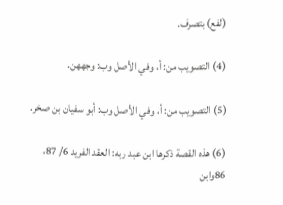(لفع) بتصرف.

(4) التصويب من: أ، وفي الأصل وب: وجههن.

(5) التصويب من: أ، وفي الأصل وب: أبو سفيان بن صخر.

(6) هذه القصة ذكرها ابن عبد ربه: العقد الفريد 6/ 87، 86وابن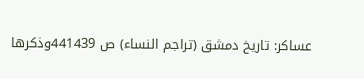عساكر: تاريخ دمشق (تراجم النساء) ص 441439وذكرها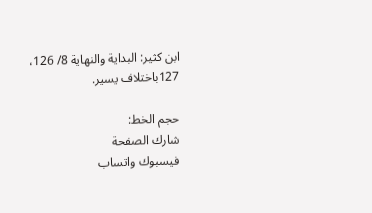ابن كثير: البداية والنهاية 8/ 126، 127باختلاف يسير.

حجم الخط:
شارك الصفحة
فيسبوك واتساب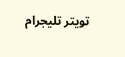تويتر تليجرام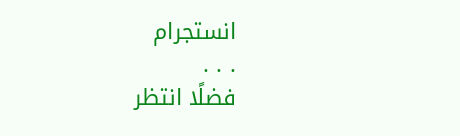انستجرام
. . .
فضلًا انتظر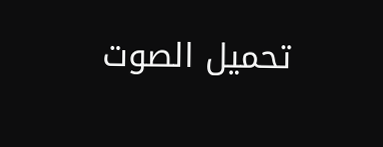تحميل الصوت